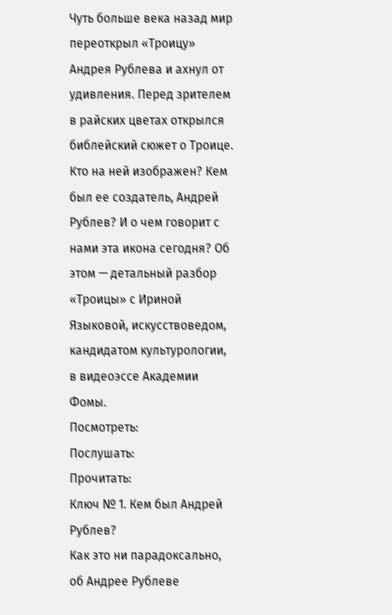Чуть больше века назад мир переоткрыл «Троицу» Андрея Рублева и ахнул от удивления. Перед зрителем в райских цветах открылся библейский сюжет о Троице. Кто на ней изображен? Кем был ее создатель, Андрей Рублев? И о чем говорит с нами эта икона сегодня? Об этом — детальный разбор «Троицы» с Ириной Языковой, искусствоведом, кандидатом культурологии, в видеоэссе Академии Фомы.
Посмотреть:
Послушать:
Прочитать:
Ключ № 1. Кем был Андрей Рублев?
Как это ни парадоксально, об Андрее Рублеве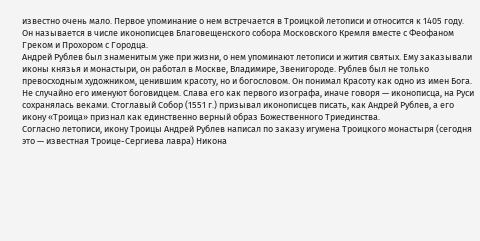известно очень мало. Первое упоминание о нем встречается в Троицкой летописи и относится к 1405 году. Он называется в числе иконописцев Благовещенского собора Московского Кремля вместе с Феофаном Греком и Прохором с Городца.
Андрей Рублев был знаменитым уже при жизни, о нем упоминают летописи и жития святых. Ему заказывали иконы князья и монастыри, он работал в Москве, Владимире, Звенигороде. Рублев был не только превосходным художником, ценившим красоту, но и богословом. Он понимал Красоту как одно из имен Бога. Не случайно его именуют боговидцем. Слава его как первого изографа, иначе говоря — иконописца, на Руси сохранялась веками. Стоглавый Собор (1551 г.) призывал иконописцев писать, как Андрей Рублев, а его икону «Троица» признал как единственно верный образ Божественного Триединства.
Согласно летописи, икону Троицы Андрей Рублев написал по заказу игумена Троицкого монастыря (сегодня это — известная Троице-Сергиева лавра) Никона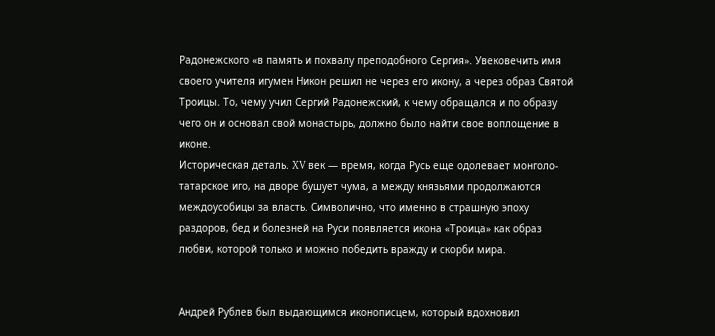Радонежского «в память и похвалу преподобного Сергия». Увековечить имя своего учителя игумен Никон решил не через его икону, а через образ Святой Троицы. То, чему учил Сергий Радонежский, к чему обращался и по образу чего он и основал свой монастырь, должно было найти свое воплощение в иконе.
Историческая деталь. XV век — время, когда Русь еще одолевает монголо-татарское иго, на дворе бушует чума, а между князьями продолжаются междоусобицы за власть. Символично, что именно в страшную эпоху раздоров, бед и болезней на Руси появляется икона «Троица» как образ любви, которой только и можно победить вражду и скорби мира.


Андрей Рублев был выдающимся иконописцем, который вдохновил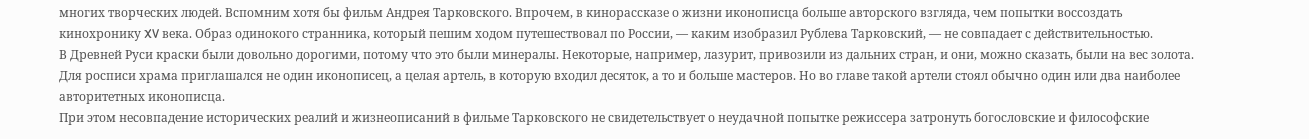многих творческих людей. Вспомним хотя бы фильм Андрея Тарковского. Впрочем, в кинорассказе о жизни иконописца больше авторского взгляда, чем попытки воссоздать кинохронику XV века. Образ одинокого странника, который пешим ходом путешествовал по России, — каким изобразил Рублева Тарковский, — не совпадает с действительностью.
В Древней Руси краски были довольно дорогими, потому что это были минералы. Некоторые, например, лазурит, привозили из дальних стран, и они, можно сказать, были на вес золота. Для росписи храма приглашался не один иконописец, а целая артель, в которую входил десяток, а то и больше мастеров. Но во главе такой артели стоял обычно один или два наиболее авторитетных иконописца.
При этом несовпадение исторических реалий и жизнеописаний в фильме Тарковского не свидетельствует о неудачной попытке режиссера затронуть богословские и философские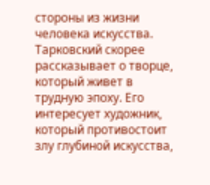стороны из жизни человека искусства. Тарковский скорее рассказывает о творце, который живет в трудную эпоху. Его интересует художник, который противостоит злу глубиной искусства,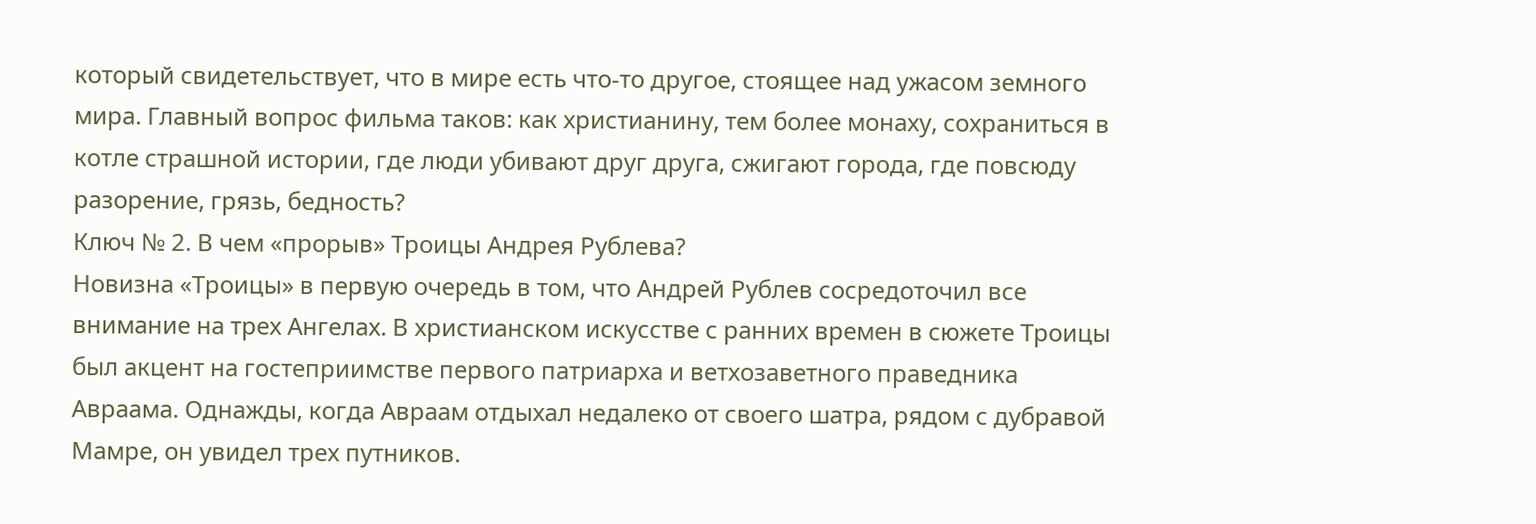который свидетельствует, что в мире есть что-то другое, стоящее над ужасом земного мира. Главный вопрос фильма таков: как христианину, тем более монаху, сохраниться в котле страшной истории, где люди убивают друг друга, сжигают города, где повсюду разорение, грязь, бедность?
Ключ № 2. В чем «прорыв» Троицы Андрея Рублева?
Новизна «Троицы» в первую очередь в том, что Андрей Рублев сосредоточил все внимание на трех Ангелах. В христианском искусстве с ранних времен в сюжете Троицы был акцент на гостеприимстве первого патриарха и ветхозаветного праведника Авраама. Однажды, когда Авраам отдыхал недалеко от своего шатра, рядом с дубравой Мамре, он увидел трех путников.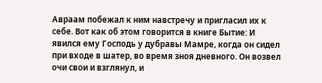Авраам побежал к ним навстречу и пригласил их к себе. Вот как об этом говорится в книге Бытие: И явился ему Господь у дубравы Мамре, когда он сидел при входе в шатер, во время зноя дневного. Он возвел очи свои и взглянул, и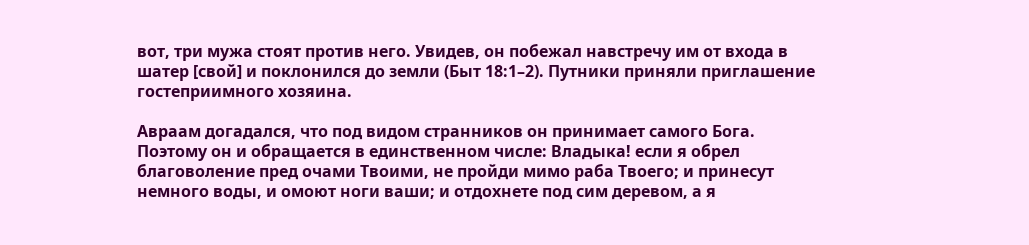вот, три мужа стоят против него. Увидев, он побежал навстречу им от входа в шатер [свой] и поклонился до земли (Быт 18:1–2). Путники приняли приглашение гостеприимного хозяина.

Авраам догадался, что под видом странников он принимает самого Бога. Поэтому он и обращается в единственном числе: Владыка! если я обрел благоволение пред очами Твоими, не пройди мимо раба Твоего; и принесут немного воды, и омоют ноги ваши; и отдохнете под сим деревом, а я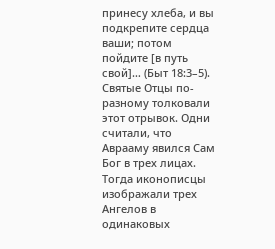принесу хлеба, и вы подкрепите сердца ваши; потом пойдите [в путь свой]… (Быт 18:3–5).
Святые Отцы по-разному толковали этот отрывок. Одни считали, что Аврааму явился Сам Бог в трех лицах. Тогда иконописцы изображали трех Ангелов в одинаковых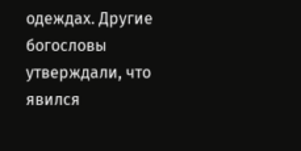одеждах. Другие богословы утверждали, что явился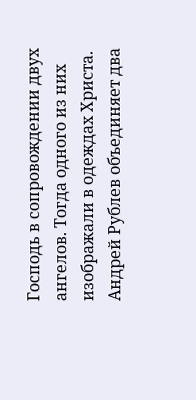Господь в сопровождении двух ангелов. Тогда одного из них изображали в одеждах Христа. Андрей Рублев объединяет два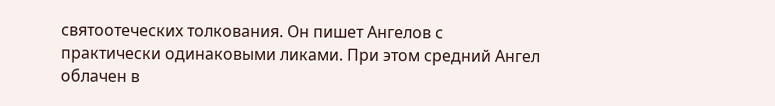святоотеческих толкования. Он пишет Ангелов с практически одинаковыми ликами. При этом средний Ангел облачен в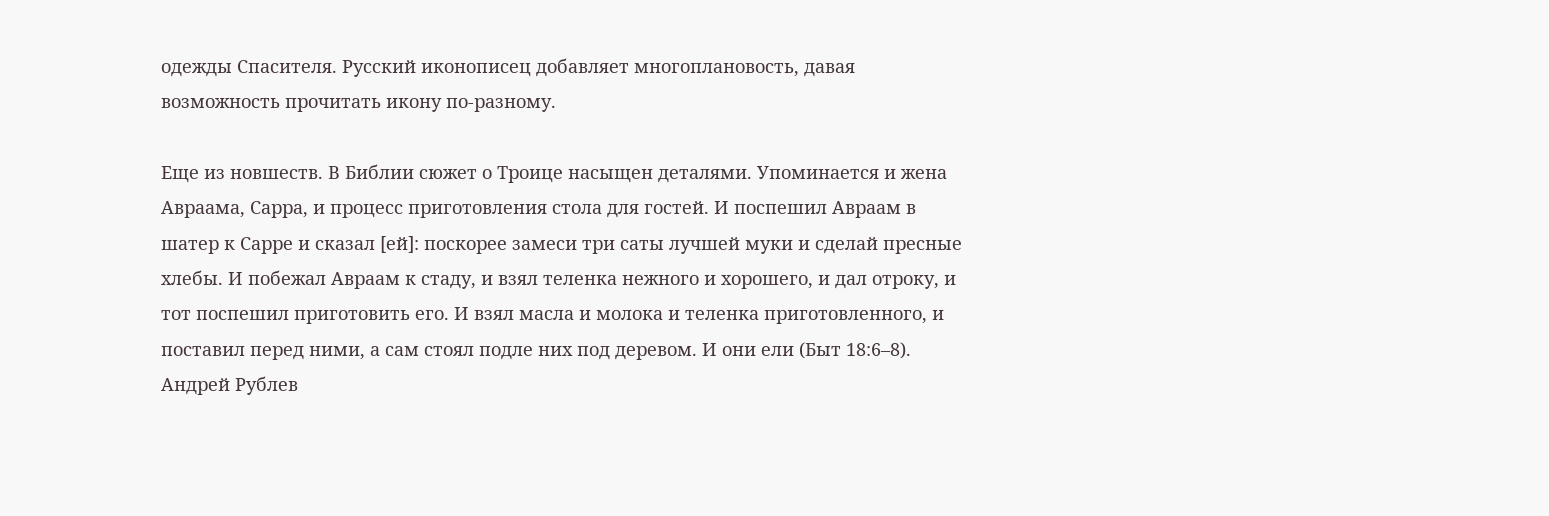одежды Спасителя. Русский иконописец добавляет многоплановость, давая возможность прочитать икону по-разному.

Еще из новшеств. В Библии сюжет о Троице насыщен деталями. Упоминается и жена Авраама, Сарра, и процесс приготовления стола для гостей. И поспешил Авраам в шатер к Сарре и сказал [ей]: поскорее замеси три саты лучшей муки и сделай пресные хлебы. И побежал Авраам к стаду, и взял теленка нежного и хорошего, и дал отроку, и тот поспешил приготовить его. И взял масла и молока и теленка приготовленного, и поставил перед ними, а сам стоял подле них под деревом. И они ели (Быт 18:6–8).
Андрей Рублев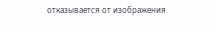отказывается от изображения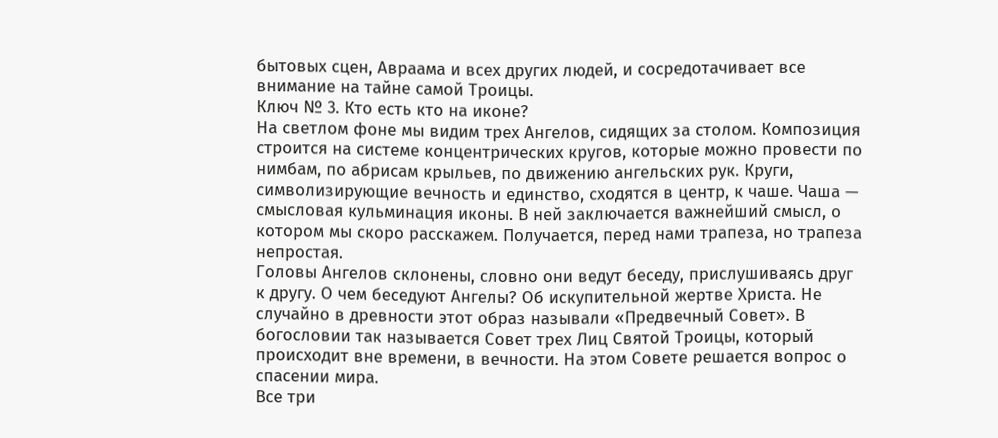бытовых сцен, Авраама и всех других людей, и сосредотачивает все внимание на тайне самой Троицы.
Ключ № 3. Кто есть кто на иконе?
На светлом фоне мы видим трех Ангелов, сидящих за столом. Композиция строится на системе концентрических кругов, которые можно провести по нимбам, по абрисам крыльев, по движению ангельских рук. Круги, символизирующие вечность и единство, сходятся в центр, к чаше. Чаша — смысловая кульминация иконы. В ней заключается важнейший смысл, о котором мы скоро расскажем. Получается, перед нами трапеза, но трапеза непростая.
Головы Ангелов склонены, словно они ведут беседу, прислушиваясь друг к другу. О чем беседуют Ангелы? Об искупительной жертве Христа. Не случайно в древности этот образ называли «Предвечный Совет». В богословии так называется Совет трех Лиц Святой Троицы, который происходит вне времени, в вечности. На этом Совете решается вопрос о спасении мира.
Все три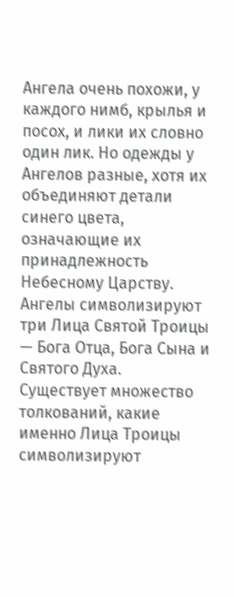Ангела очень похожи, у каждого нимб, крылья и посох, и лики их словно один лик. Но одежды у Ангелов разные, хотя их объединяют детали синего цвета, означающие их принадлежность Небесному Царству. Ангелы символизируют три Лица Святой Троицы — Бога Отца, Бога Сына и Святого Духа.
Существует множество толкований, какие именно Лица Троицы символизируют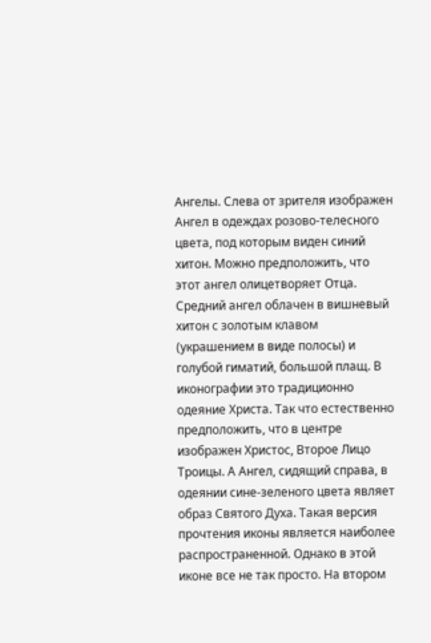Ангелы. Слева от зрителя изображен Ангел в одеждах розово-телесного цвета, под которым виден синий хитон. Можно предположить, что этот ангел олицетворяет Отца. Средний ангел облачен в вишневый хитон с золотым клавом (украшением в виде полосы) и голубой гиматий, большой плащ. В иконографии это традиционно одеяние Христа. Так что естественно предположить, что в центре изображен Христос, Второе Лицо Троицы. А Ангел, сидящий справа, в одеянии сине-зеленого цвета являет образ Святого Духа. Такая версия прочтения иконы является наиболее распространенной. Однако в этой иконе все не так просто. На втором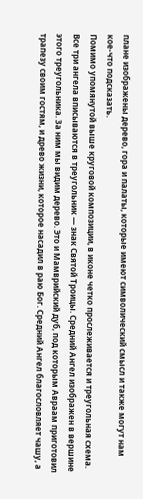плане изображены дерево, гора и палаты, которые имеют символический смысл и также могут нам кое-что подсказать.
Помимо упомянутой выше круговой композиции, в иконе четко прослеживается и треугольная схема. Все три ангела вписываются в треугольник — знак Святой Троицы. Средний Ангел изображен в вершине этого треугольника. За ним мы видим дерево. Это и Мамврийский дуб, под которым Авраам приготовил трапезу своим гостям, и древо жизни, которое насадил в раю Бог. Средний Ангел благословляет чашу, а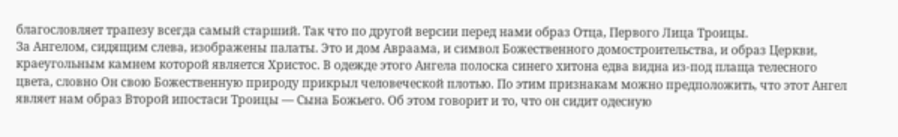благословляет трапезу всегда самый старший. Так что по другой версии перед нами образ Отца, Первого Лица Троицы.
За Ангелом, сидящим слева, изображены палаты. Это и дом Авраама, и символ Божественного домостроительства, и образ Церкви, краеугольным камнем которой является Христос. В одежде этого Ангела полоска синего хитона едва видна из-под плаща телесного цвета, словно Он свою Божественную природу прикрыл человеческой плотью. По этим признакам можно предположить, что этот Ангел являет нам образ Второй ипостаси Троицы — Сына Божьего. Об этом говорит и то, что он сидит одесную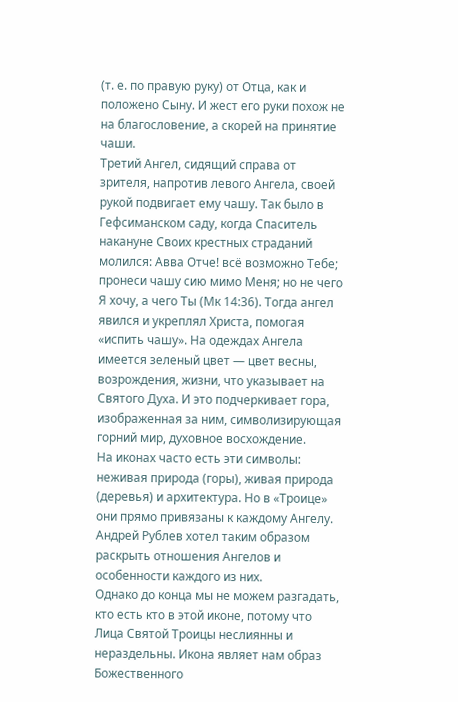(т. е. по правую руку) от Отца, как и положено Сыну. И жест его руки похож не на благословение, а скорей на принятие чаши.
Третий Ангел, сидящий справа от зрителя, напротив левого Ангела, своей рукой подвигает ему чашу. Так было в Гефсиманском саду, когда Спаситель накануне Своих крестных страданий молился: Авва Отче! всё возможно Тебе; пронеси чашу сию мимо Меня; но не чего Я хочу, а чего Ты (Мк 14:36). Тогда ангел явился и укреплял Христа, помогая «испить чашу». На одеждах Ангела имеется зеленый цвет — цвет весны, возрождения, жизни, что указывает на Святого Духа. И это подчеркивает гора, изображенная за ним, символизирующая горний мир, духовное восхождение.
На иконах часто есть эти символы: неживая природа (горы), живая природа (деревья) и архитектура. Но в «Троице» они прямо привязаны к каждому Ангелу. Андрей Рублев хотел таким образом раскрыть отношения Ангелов и особенности каждого из них.
Однако до конца мы не можем разгадать, кто есть кто в этой иконе, потому что Лица Святой Троицы неслиянны и нераздельны. Икона являет нам образ Божественного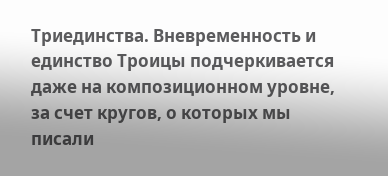Триединства. Вневременность и единство Троицы подчеркивается даже на композиционном уровне, за счет кругов, о которых мы писали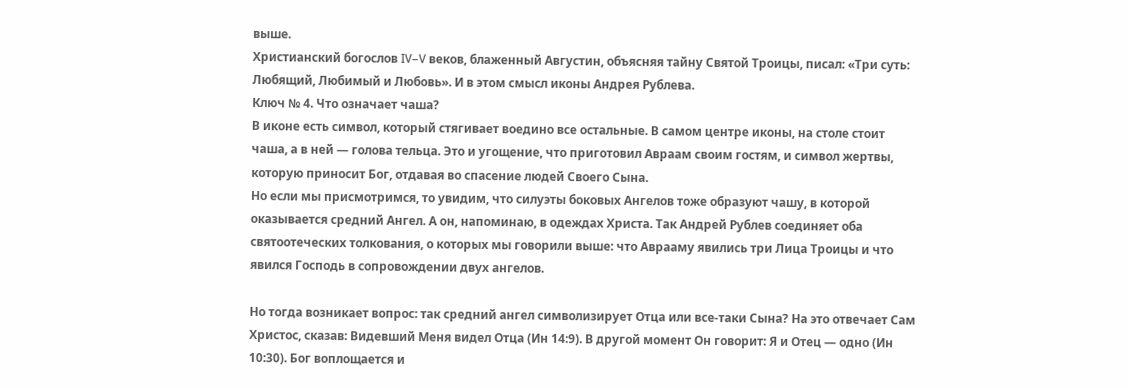выше.
Христианский богослов IV–V веков, блаженный Августин, объясняя тайну Святой Троицы, писал: «Три суть: Любящий, Любимый и Любовь». И в этом смысл иконы Андрея Рублева.
Ключ № 4. Что означает чаша?
В иконе есть символ, который стягивает воедино все остальные. В самом центре иконы, на столе стоит чаша, а в ней — голова тельца. Это и угощение, что приготовил Авраам своим гостям, и символ жертвы, которую приносит Бог, отдавая во спасение людей Своего Сына.
Но если мы присмотримся, то увидим, что силуэты боковых Ангелов тоже образуют чашу, в которой оказывается средний Ангел. А он, напоминаю, в одеждах Христа. Так Андрей Рублев соединяет оба святоотеческих толкования, о которых мы говорили выше: что Аврааму явились три Лица Троицы и что явился Господь в сопровождении двух ангелов.

Но тогда возникает вопрос: так средний ангел символизирует Отца или все-таки Сына? На это отвечает Сам Христос, сказав: Видевший Меня видел Отца (Ин 14:9). В другой момент Он говорит: Я и Отец — одно (Ин 10:30). Бог воплощается и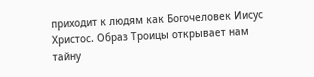приходит к людям как Богочеловек Иисус Христос. Образ Троицы открывает нам тайну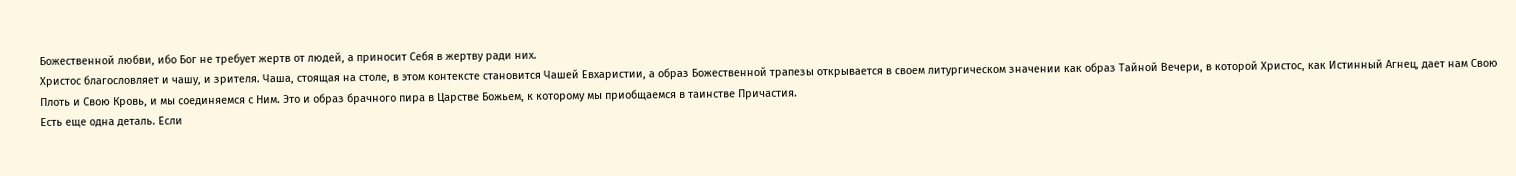Божественной любви, ибо Бог не требует жертв от людей, а приносит Себя в жертву ради них.
Христос благословляет и чашу, и зрителя. Чаша, стоящая на столе, в этом контексте становится Чашей Евхаристии, а образ Божественной трапезы открывается в своем литургическом значении как образ Тайной Вечери, в которой Христос, как Истинный Агнец, дает нам Свою Плоть и Свою Кровь, и мы соединяемся с Ним. Это и образ брачного пира в Царстве Божьем, к которому мы приобщаемся в таинстве Причастия.
Есть еще одна деталь. Если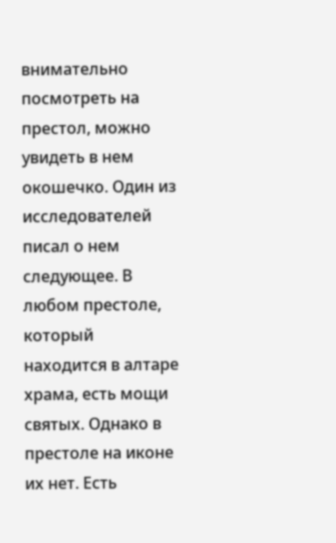внимательно посмотреть на престол, можно увидеть в нем окошечко. Один из исследователей писал о нем следующее. В любом престоле, который находится в алтаре храма, есть мощи святых. Однако в престоле на иконе их нет. Есть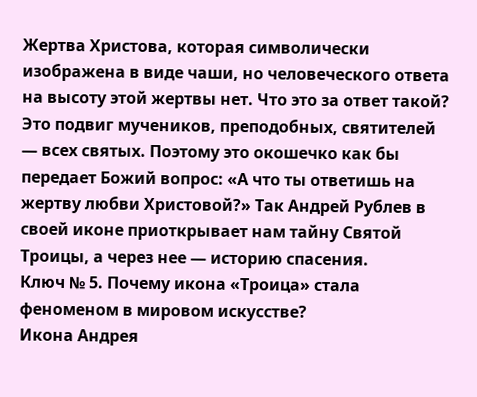Жертва Христова, которая символически изображена в виде чаши, но человеческого ответа на высоту этой жертвы нет. Что это за ответ такой? Это подвиг мучеников, преподобных, святителей — всех святых. Поэтому это окошечко как бы передает Божий вопрос: «А что ты ответишь на жертву любви Христовой?» Так Андрей Рублев в своей иконе приоткрывает нам тайну Святой Троицы, а через нее — историю спасения.
Ключ № 5. Почему икона «Троица» стала феноменом в мировом искусстве?
Икона Андрея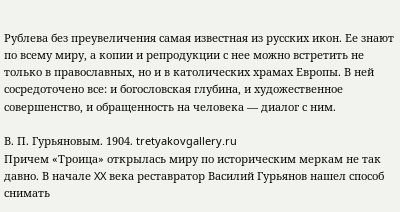Рублева без преувеличения самая известная из русских икон. Ее знают по всему миру, а копии и репродукции с нее можно встретить не только в православных, но и в католических храмах Европы. В ней сосредоточено все: и богословская глубина, и художественное совершенство, и обращенность на человека — диалог с ним.

В. П. Гурьяновым. 1904. tretyakovgallery.ru
Причем «Троица» открылась миру по историческим меркам не так давно. В начале XX века реставратор Василий Гурьянов нашел способ снимать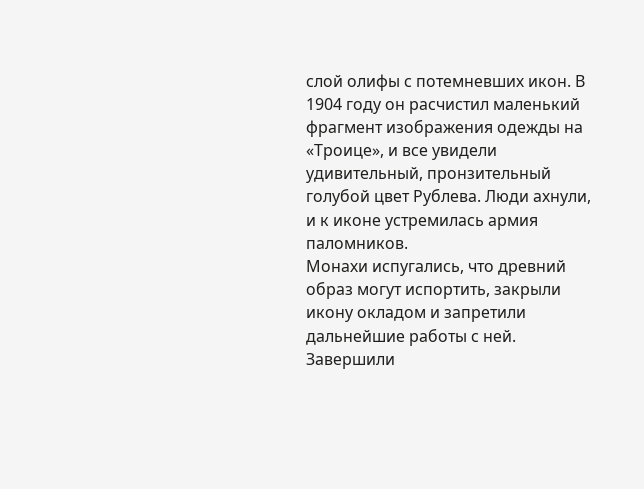слой олифы с потемневших икон. В 1904 году он расчистил маленький фрагмент изображения одежды на «Троице», и все увидели удивительный, пронзительный голубой цвет Рублева. Люди ахнули, и к иконе устремилась армия паломников.
Монахи испугались, что древний образ могут испортить, закрыли икону окладом и запретили дальнейшие работы с ней. Завершили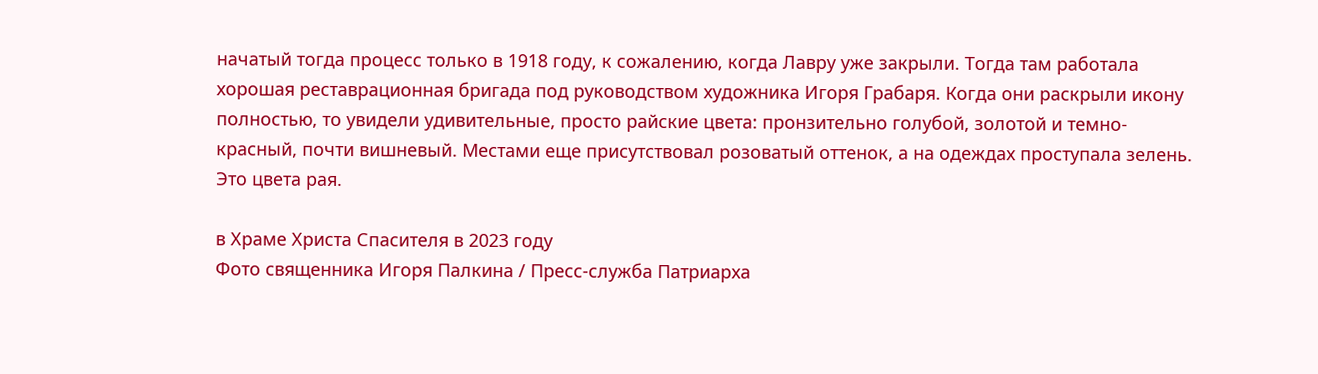начатый тогда процесс только в 1918 году, к сожалению, когда Лавру уже закрыли. Тогда там работала хорошая реставрационная бригада под руководством художника Игоря Грабаря. Когда они раскрыли икону полностью, то увидели удивительные, просто райские цвета: пронзительно голубой, золотой и темно-красный, почти вишневый. Местами еще присутствовал розоватый оттенок, а на одеждах проступала зелень. Это цвета рая.

в Храме Христа Спасителя в 2023 году
Фото священника Игоря Палкина / Пресс-служба Патриарха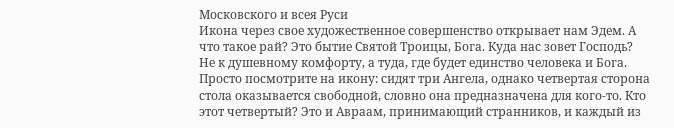Московского и всея Руси
Икона через свое художественное совершенство открывает нам Эдем. А что такое рай? Это бытие Святой Троицы, Бога. Куда нас зовет Господь? Не к душевному комфорту, а туда, где будет единство человека и Бога. Просто посмотрите на икону: сидят три Ангела, однако четвертая сторона стола оказывается свободной, словно она предназначена для кого-то. Кто этот четвертый? Это и Авраам, принимающий странников, и каждый из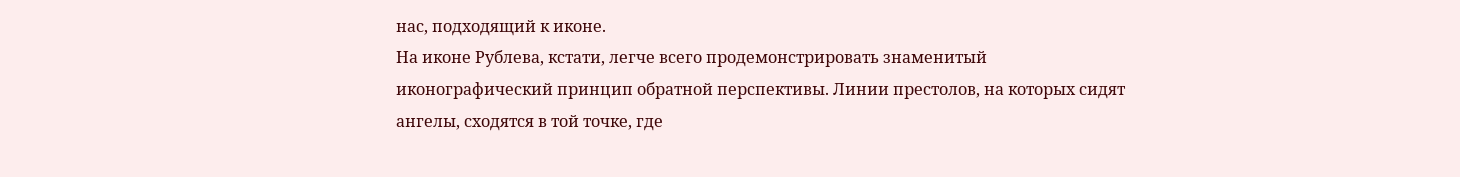нас, подходящий к иконе.
На иконе Рублева, кстати, легче всего продемонстрировать знаменитый иконографический принцип обратной перспективы. Линии престолов, на которых сидят ангелы, сходятся в той точке, где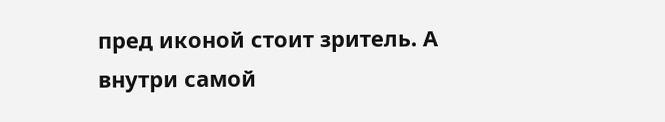пред иконой стоит зритель. А внутри самой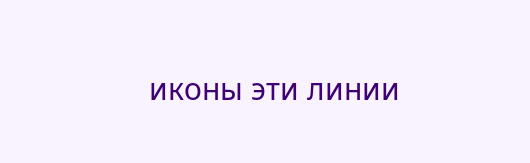иконы эти линии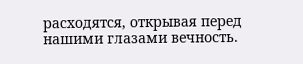расходятся, открывая перед нашими глазами вечность.